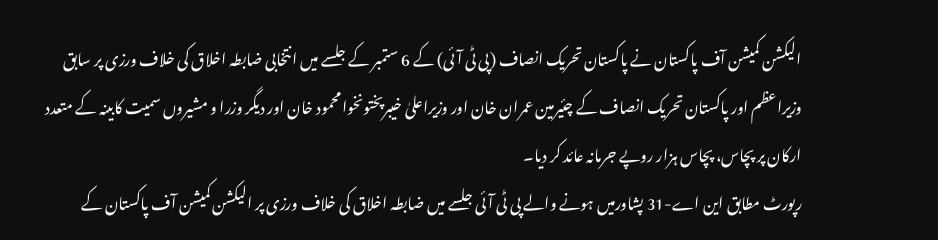الیکشن کمیشن آف پاکستان نے پاکستان تحریک انصاف (پی ٹی آئی) کے 6 ستمبر کے جلسے میں انتخابی ضابطہ اخلاق کی خلاف ورزی پر سابق وزیراعظم اور پاکستان تحریک انصاف کے چئیرمین عمران خان اور وزیراعلیٰ خیبرپختونخوا محمود خان اور دیگر وزرا و مشیروں سمیت کابینہ کے متعدد ارکان پر پچاس، پچاس ہزار روپے جرمانہ عائد کر دیا۔
رپورٹ مطابق این اے-31 پشاورمیں ہونے والے پی ٹی آئی جلسے میں ضابطہ اخلاق کی خلاف ورزی پر الیکشن کمیشن آف پاکستان کے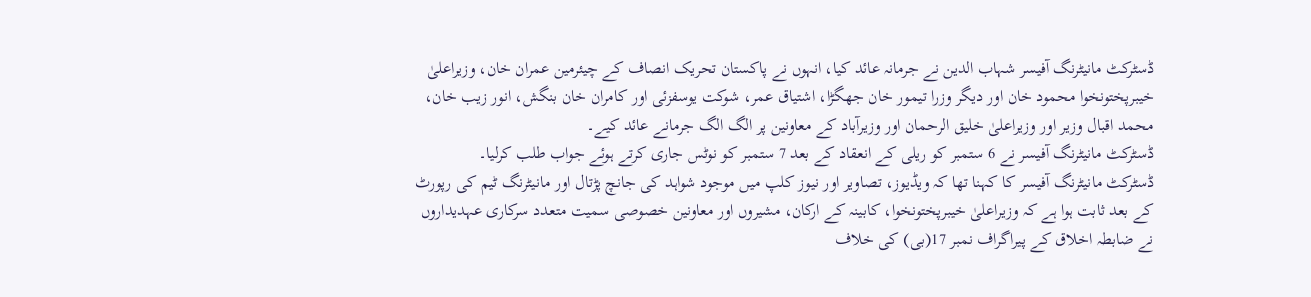ڈسٹرکٹ مانیٹرنگ آفیسر شہاب الدین نے جرمانہ عائد کیا، انہوں نے پاکستان تحریک انصاف کے چیئرمین عمران خان، وزیراعلیٰ خیبرپختونخوا محمود خان اور دیگر وزرا تیمور خان جھگڑا، اشتیاق عمر، شوکت یوسفزئی اور کامران خان بنگش، انور زیب خان، محمد اقبال وزیر اور وزیراعلیٰ خلیق الرحمان اور وزیرآباد کے معاونین پر الگ الگ جرمانے عائد کیے۔
ڈسٹرکٹ مانیٹرنگ آفیسر نے 6 ستمبر کو ریلی کے انعقاد کے بعد 7 ستمبر کو نوٹس جاری کرتے ہوئے جواب طلب کرلیا۔
ڈسٹرکٹ مانیٹرنگ آفیسر کا کہنا تھا کہ ویڈیوز، تصاویر اور نیوز کلپ میں موجود شواہد کی جانچ پڑتال اور مانیٹرنگ ٹیم کی رپورٹ کے بعد ثابت ہوا ہے کہ وزیراعلیٰ خیبرپختونخوا، کابینہ کے ارکان، مشیروں اور معاونین خصوصی سمیت متعدد سرکاری عہدیداروں نے ضابطہ اخلاق کے پیراگراف نمبر 17(بی) کی خلاف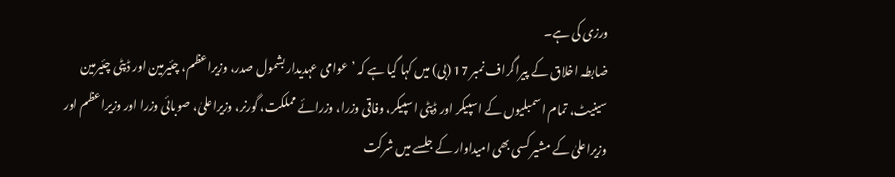ورزی کی ہے۔
ضابطہ اخلاق کے پیراگراف نمبر 17 (بی) میں کہا گیا ہے کہ ’عوامی عہدیدار بشمول صدر، وزیراعظم، چئیرمین اور ڈپٹی چئیرمین سینیٹ، تمام اسمبلیوں کے اسپیکر اور ڈپٹی اسپیکر، وفاقی وزرا، وزرائے مملکت، گورنر، وزیراعلیٰ، صوبائی وزرا اور وزیراعظم اور وزیراعلیٰ کے مشیر کسی بھی امیداوار کے جلسے میں شرکت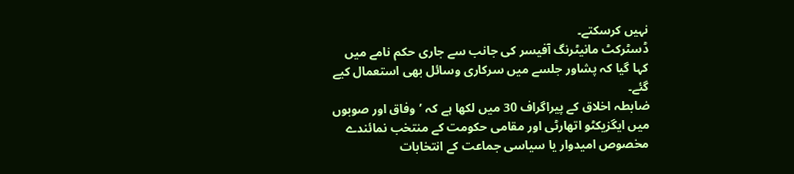نہیں کرسکتے۔
ڈسٹرکٹ مانیٹرنگ آفیسر کی جانب سے جاری حکم نامے میں کہا گیا کہ پشاور جلسے میں سرکاری وسائل بھی استعمال کیے گئے۔
ضابطہ اخلاق کے پیراگراف 30 میں لکھا ہے کہ ’وفاق اور صوبوں میں ایگزیکٹو اتھارٹی اور مقامی حکومت کے منتخب نمائندے مخصوص امیدوار یا سیاسی جماعت کے انتخابات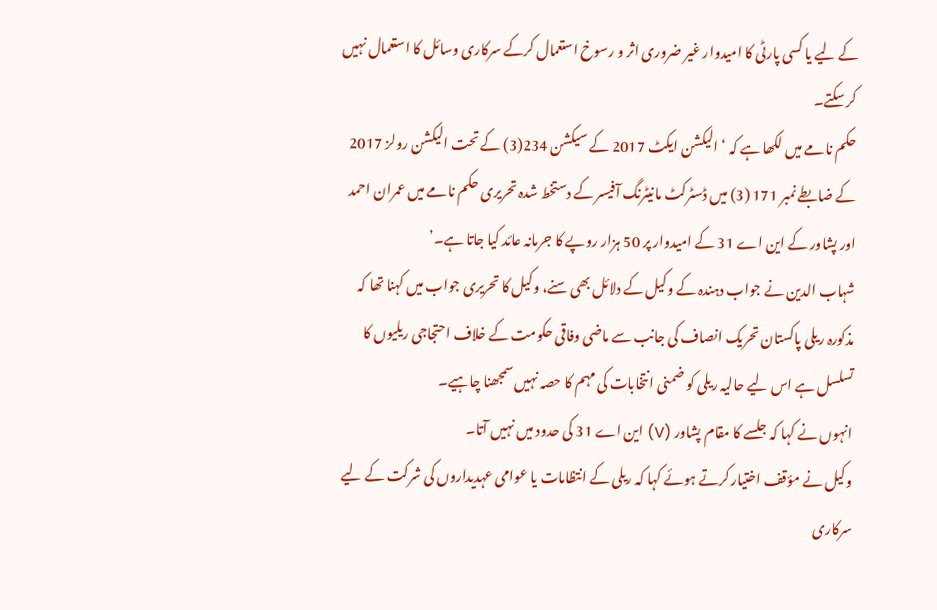کے لیے یا کسی پارٹی کا امیدوار غیر ضروری اثر و رسوخ استعمال کرکے سرکاری وسائل کا استعمال نہیں کر سکتے۔
حکم نامے میں لکھا ہے کہ ‘الیکشن ایکٹ 2017 کے سیکشن 234(3) کے تحت الیکشن رولز 2017 کے ضابطے نمبر 171 (3) میں ڈسٹرکٹ مانیٹرنگ آفیسر کے دستخط شدہ تحریری حکم نامے میں عمران احمد اور پشاور کے این اے 31 کے امیدوار پر 50 ہزار روپے کا جرمانہ عائد کیا جاتا ہے۔’
شہاب الدین نے جواب دہندہ کے وکیل کے دلائل بھی سنے، وکیل کا تحریری جواب میں کہنا تھا کہ مذکورہ ریلی پاکستان تحریک انصاف کی جانب سے ماضی وفاقی حکومت کے خلاف احتجاجی ریلیوں کا تسلسل ہے اس لیے حالیہ ریلی کو ضمنی انتخابات کی مہم کا حصہ نہیں سمجھنا چاہیے۔
انہوں نے کہا کہ جلسے کا مقام پشاور (V) این اے 31 کی حدود میں نہیں آتا۔
وکیل نے مؤقف اختیار کرتے ہوئے کہا کہ ریلی کے انتظامات یا عوامی عہدیداروں کی شرکت کے لیے سرکاری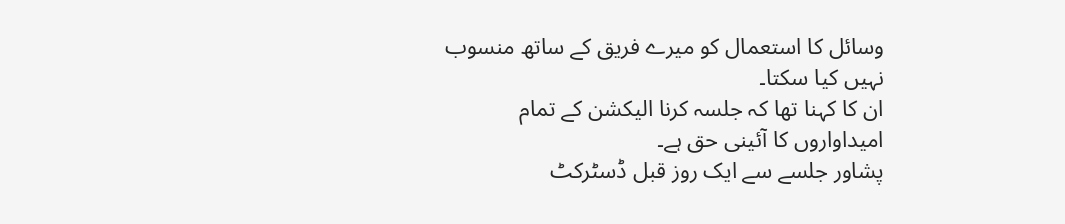وسائل کا استعمال کو میرے فریق کے ساتھ منسوب نہیں کیا سکتا۔
ان کا کہنا تھا کہ جلسہ کرنا الیکشن کے تمام امیداواروں کا آئینی حق ہے۔
پشاور جلسے سے ایک روز قبل ڈسٹرکٹ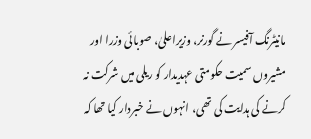مانیٹرنگ آفیسر نے گورنر، وزیراعلیٰ، صوبائی وزرا اور مشیروں سمیت حکومتی عہدیدار کو ریلی میں شرکت نہ کرنے کی ہدایت کی تھی، انہوں نے خبردار کیا تھا کہ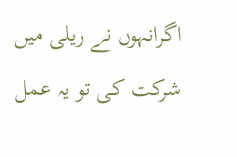اگرانہوں نے ریلی میں شرکت کی تو یہ عمل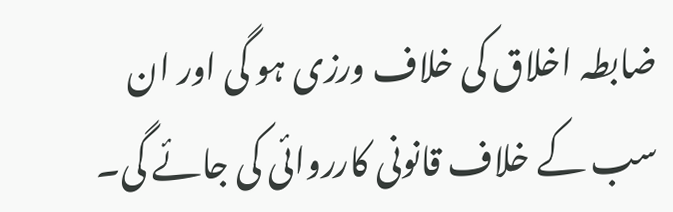ضابطہ اخلاق کی خلاف ورزی ہو گی اور ان سب کے خلاف قانونی کارروائی کی جائے گی۔